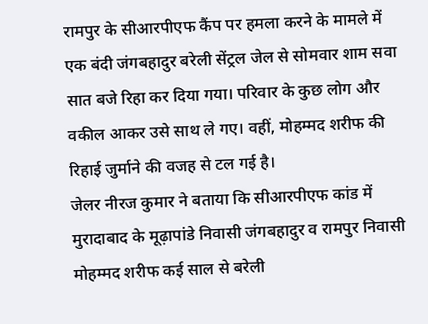रामपुर के सीआरपीएफ कैंप पर हमला करने के मामले में एक बंदी जंगबहादुर बरेली सेंट्रल जेल से सोमवार शाम सवा सात बजे रिहा कर दिया गया। परिवार के कुछ लोग और वकील आकर उसे साथ ले गए। वहीं, मोहम्मद शरीफ की रिहाई जुर्माने की वजह से टल गई है।
जेलर नीरज कुमार ने बताया कि सीआरपीएफ कांड में मुरादाबाद के मूढ़ापांडे निवासी जंगबहादुर व रामपुर निवासी मोहम्मद शरीफ कई साल से बरेली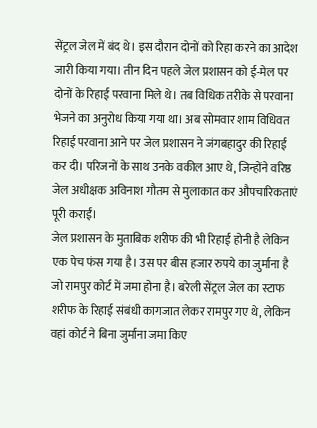सेंट्रल जेल में बंद थे। इस दौरान दोनों को रिहा करने का आदेश जारी किया गया। तीन दिन पहले जेल प्रशासन को ई-मेल पर दोनों के रिहाई परवाना मिले थे। तब विधिक तरीके से परवाना भेजने का अनुरोध किया गया था। अब सोमवार शाम विधिवत रिहाई परवाना आने पर जेल प्रशासन ने जंगबहादुर की रिहाई कर दी। परिजनों के साथ उनके वकील आए थे, जिन्होंने वरिष्ठ जेल अधीक्षक अविनाश गौतम से मुलाकात कर औपचारिकताएं पूरी कराईं।
जेल प्रशासन के मुताबिक शरीफ की भी रिहाई होनी है लेकिन एक पेच फंस गया है। उस पर बीस हजार रुपये का जुर्माना है जो रामपुर कोर्ट में जमा होना है। बरेली सेंट्रल जेल का स्टाफ शरीफ के रिहाई संबंधी कागजात लेकर रामपुर गए थे, लेकिन वहां कोर्ट ने बिना जुर्माना जमा किए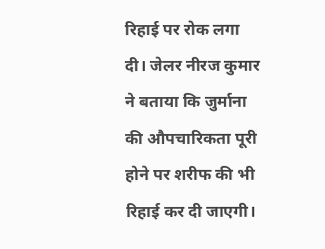रिहाई पर रोक लगा दी। जेलर नीरज कुमार ने बताया कि जुर्माना की औपचारिकता पूरी होने पर शरीफ की भी रिहाई कर दी जाएगी।